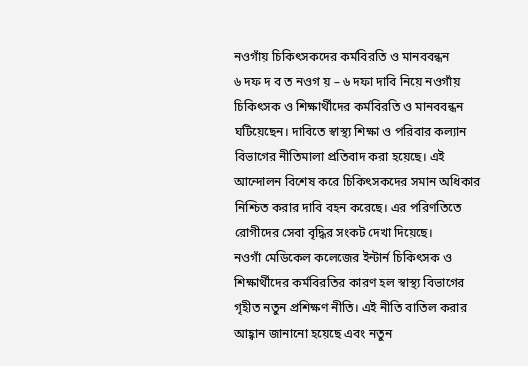নওগাঁয় চিকিৎসকদের কর্মবিরতি ও মানববন্ধন
৬ দফ দ ব ত নওগ য় – ৬ দফা দাবি নিয়ে নওগাঁয় চিকিৎসক ও শিক্ষার্থীদের কর্মবিরতি ও মানববন্ধন ঘটিয়েছেন। দাবিতে স্বাস্থ্য শিক্ষা ও পরিবার কল্যান বিভাগের নীতিমালা প্রতিবাদ করা হয়েছে। এই আন্দোলন বিশেষ করে চিকিৎসকদের সমান অধিকার নিশ্চিত করার দাবি বহন করেছে। এর পরিণতিতে রোগীদের সেবা বৃদ্ধির সংকট দেখা দিয়েছে।
নওগাঁ মেডিকেল কলেজের ইন্টার্ন চিকিৎসক ও শিক্ষার্থীদের কর্মবিরতির কারণ হল স্বাস্থ্য বিভাগের গৃহীত নতুন প্রশিক্ষণ নীতি। এই নীতি বাতিল করার আহ্বান জানানো হয়েছে এবং নতুন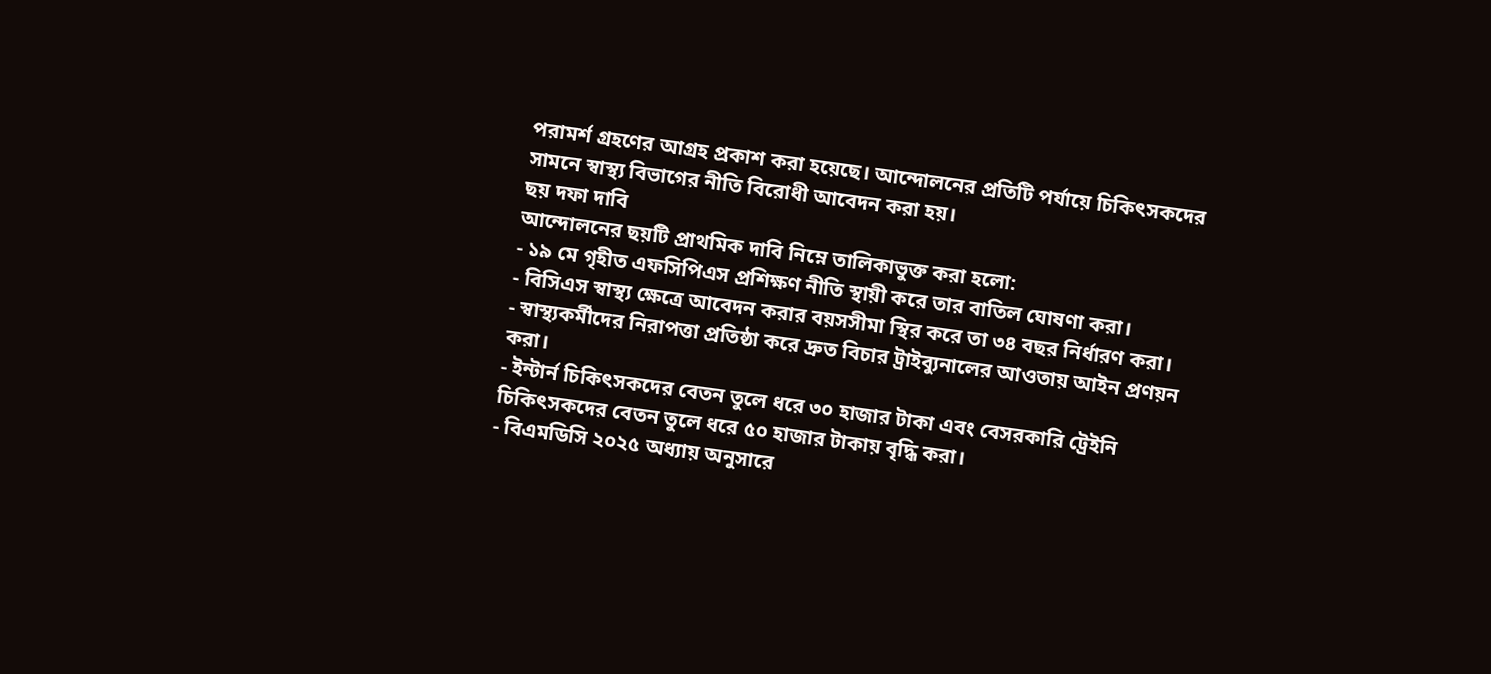পরামর্শ গ্রহণের আগ্রহ প্রকাশ করা হয়েছে। আন্দোলনের প্রতিটি পর্যায়ে চিকিৎসকদের সামনে স্বাস্থ্য বিভাগের নীতি বিরোধী আবেদন করা হয়।
ছয় দফা দাবি
আন্দোলনের ছয়টি প্রাথমিক দাবি নিম্নে তালিকাভুক্ত করা হলো:
- ১৯ মে গৃহীত এফসিপিএস প্রশিক্ষণ নীতি স্থায়ী করে তার বাতিল ঘোষণা করা।
- বিসিএস স্বাস্থ্য ক্ষেত্রে আবেদন করার বয়সসীমা স্থির করে তা ৩৪ বছর নির্ধারণ করা।
- স্বাস্থ্যকর্মীদের নিরাপত্তা প্রতিষ্ঠা করে দ্রুত বিচার ট্রাইব্যুনালের আওতায় আইন প্রণয়ন করা।
- ইন্টার্ন চিকিৎসকদের বেতন তুলে ধরে ৩০ হাজার টাকা এবং বেসরকারি ট্রেইনি চিকিৎসকদের বেতন তুলে ধরে ৫০ হাজার টাকায় বৃদ্ধি করা।
- বিএমডিসি ২০২৫ অধ্যায় অনুসারে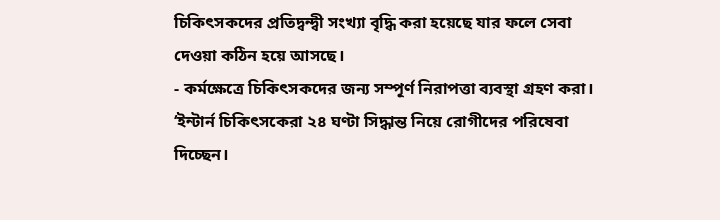চিকিৎসকদের প্রতিদ্বন্দ্বী সংখ্যা বৃদ্ধি করা হয়েছে যার ফলে সেবা দেওয়া কঠিন হয়ে আসছে।
- কর্মক্ষেত্রে চিকিৎসকদের জন্য সম্পূর্ণ নিরাপত্তা ব্যবস্থা গ্রহণ করা।
‘ইন্টার্ন চিকিৎসকেরা ২৪ ঘণ্টা সিদ্ধান্ত নিয়ে রোগীদের পরিষেবা দিচ্ছেন।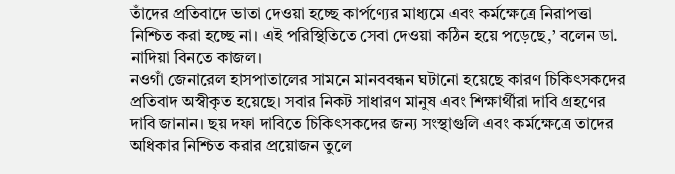তাঁদের প্রতিবাদে ভাতা দেওয়া হচ্ছে কার্পণ্যের মাধ্যমে এবং কর্মক্ষেত্রে নিরাপত্তা নিশ্চিত করা হচ্ছে না। এই পরিস্থিতিতে সেবা দেওয়া কঠিন হয়ে পড়েছে,’ বলেন ডা. নাদিয়া বিনতে কাজল।
নওগাঁ জেনারেল হাসপাতালের সামনে মানববন্ধন ঘটানো হয়েছে কারণ চিকিৎসকদের প্রতিবাদ অস্বীকৃত হয়েছে। সবার নিকট সাধারণ মানুষ এবং শিক্ষার্থীরা দাবি গ্রহণের দাবি জানান। ছয় দফা দাবিতে চিকিৎসকদের জন্য সংস্থাগুলি এবং কর্মক্ষেত্রে তাদের অধিকার নিশ্চিত করার প্রয়োজন তুলে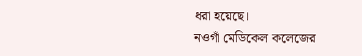ধরা হয়েছে।
নওগাঁ মেডিকেল কলেজের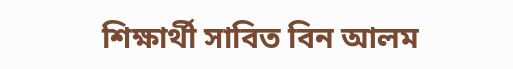শিক্ষার্থী সাবিত বিন আলম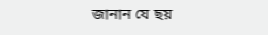জানান যে ছয়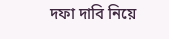দফা দাবি নিয়ে